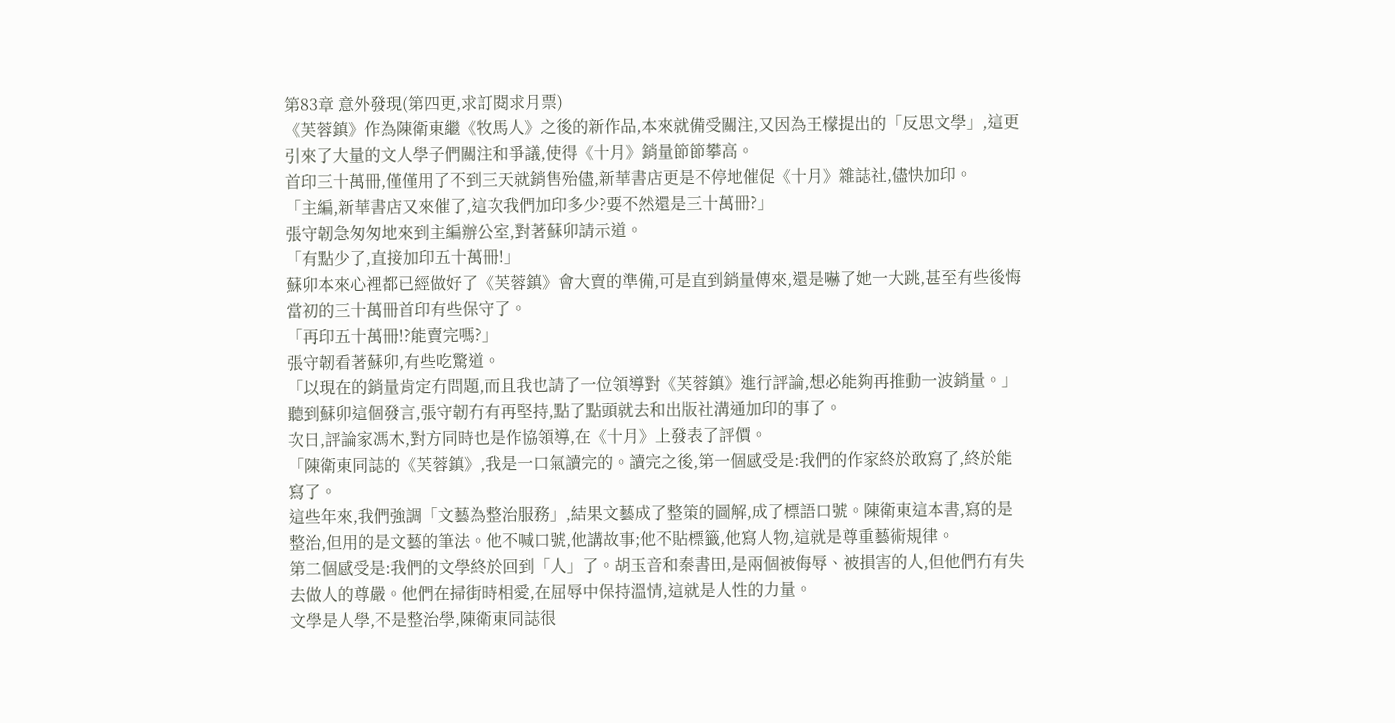第83章 意外發現(第四更,求訂閱求月票)
《芙蓉鎮》作為陳衛東繼《牧馬人》之後的新作品,本來就備受關注,又因為王檬提出的「反思文學」,這更引來了大量的文人學子們關注和爭議,使得《十月》銷量節節攀高。
首印三十萬冊,僅僅用了不到三天就銷售殆儘,新華書店更是不停地催促《十月》雜誌社,儘快加印。
「主編,新華書店又來催了,這次我們加印多少?要不然還是三十萬冊?」
張守韌急匆匆地來到主編辦公室,對著蘇卯請示道。
「有點少了,直接加印五十萬冊!」
蘇卯本來心裡都已經做好了《芙蓉鎮》會大賣的準備,可是直到銷量傳來,還是嚇了她一大跳,甚至有些後悔當初的三十萬冊首印有些保守了。
「再印五十萬冊!?能賣完嗎?」
張守韌看著蘇卯,有些吃驚道。
「以現在的銷量肯定冇問題,而且我也請了一位領導對《芙蓉鎮》進行評論,想必能夠再推動一波銷量。」
聽到蘇卯這個發言,張守韌冇有再堅持,點了點頭就去和出版社溝通加印的事了。
次日,評論家馮木,對方同時也是作協領導,在《十月》上發表了評價。
「陳衛東同誌的《芙蓉鎮》,我是一口氣讀完的。讀完之後,第一個感受是:我們的作家終於敢寫了,終於能寫了。
這些年來,我們強調「文藝為整治服務」,結果文藝成了整策的圖解,成了標語口號。陳衛東這本書,寫的是整治,但用的是文藝的筆法。他不喊口號,他講故事;他不貼標籤,他寫人物,這就是尊重藝術規律。
第二個感受是:我們的文學終於回到「人」了。胡玉音和秦書田,是兩個被侮辱、被損害的人,但他們冇有失去做人的尊嚴。他們在掃街時相愛,在屈辱中保持溫情,這就是人性的力量。
文學是人學,不是整治學,陳衛東同誌很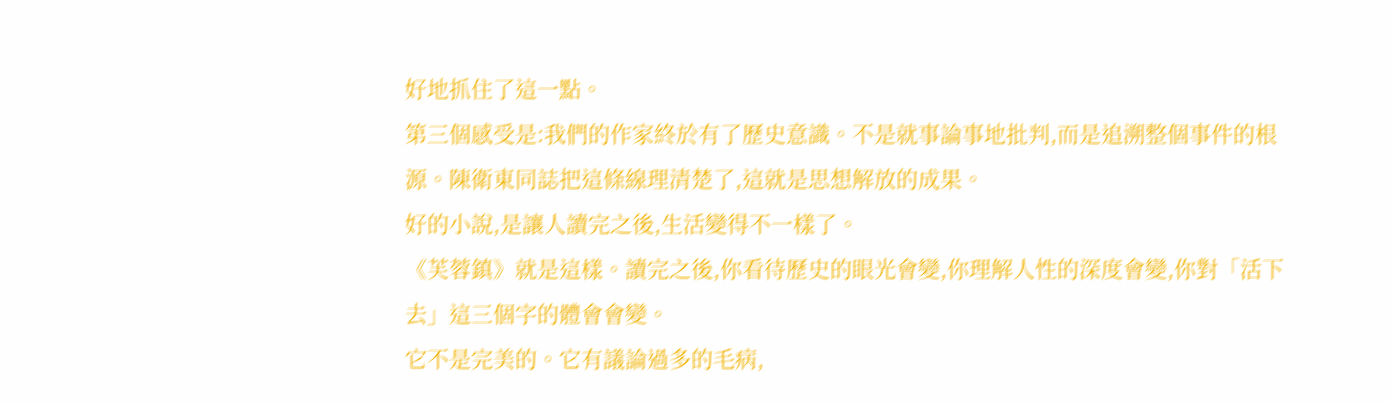好地抓住了這一點。
第三個感受是:我們的作家終於有了歷史意識。不是就事論事地批判,而是追溯整個事件的根源。陳衛東同誌把這條線理清楚了,這就是思想解放的成果。
好的小說,是讓人讀完之後,生活變得不一樣了。
《芙蓉鎮》就是這樣。讀完之後,你看待歷史的眼光會變,你理解人性的深度會變,你對「活下去」這三個字的體會會變。
它不是完美的。它有議論過多的毛病,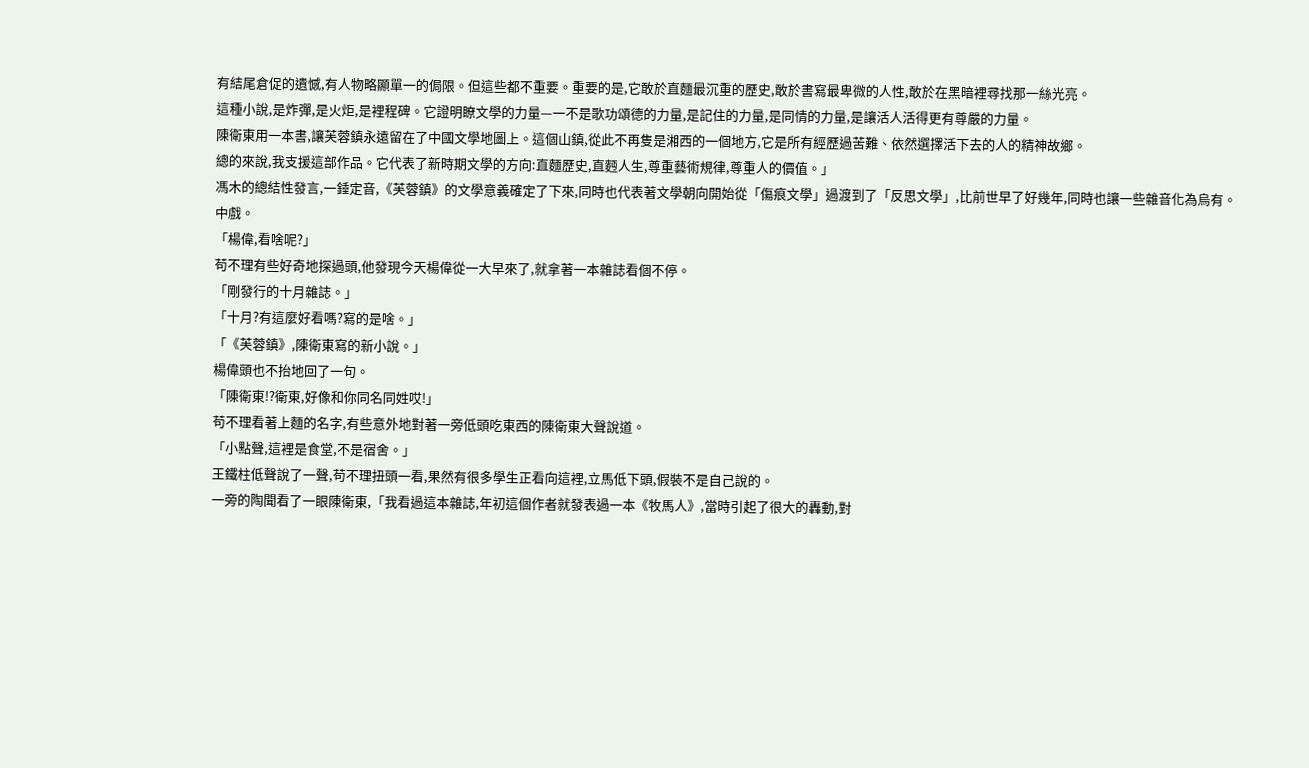有結尾倉促的遺憾,有人物略顯單一的侷限。但這些都不重要。重要的是,它敢於直麵最沉重的歷史,敢於書寫最卑微的人性,敢於在黑暗裡尋找那一絲光亮。
這種小說,是炸彈,是火炬,是裡程碑。它證明瞭文學的力量—一不是歌功頌德的力量,是記住的力量,是同情的力量,是讓活人活得更有尊嚴的力量。
陳衛東用一本書,讓芙蓉鎮永遠留在了中國文學地圖上。這個山鎮,從此不再隻是湘西的一個地方,它是所有經歷過苦難、依然選擇活下去的人的精神故鄉。
總的來說,我支援這部作品。它代表了新時期文學的方向:直麵歷史,直麪人生,尊重藝術規律,尊重人的價值。」
馮木的總結性發言,一錘定音,《芙蓉鎮》的文學意義確定了下來,同時也代表著文學朝向開始從「傷痕文學」過渡到了「反思文學」,比前世早了好幾年,同時也讓一些雜音化為烏有。
中戲。
「楊偉,看啥呢?」
苟不理有些好奇地探過頭,他發現今天楊偉從一大早來了,就拿著一本雜誌看個不停。
「剛發行的十月雜誌。」
「十月?有這麼好看嗎?寫的是啥。」
「《芙蓉鎮》,陳衛東寫的新小說。」
楊偉頭也不抬地回了一句。
「陳衛東!?衛東,好像和你同名同姓哎!」
苟不理看著上麵的名字,有些意外地對著一旁低頭吃東西的陳衛東大聲說道。
「小點聲,這裡是食堂,不是宿舍。」
王鐵柱低聲說了一聲,苟不理扭頭一看,果然有很多學生正看向這裡,立馬低下頭,假裝不是自己說的。
一旁的陶聞看了一眼陳衛東,「我看過這本雜誌,年初這個作者就發表過一本《牧馬人》,當時引起了很大的轟動,對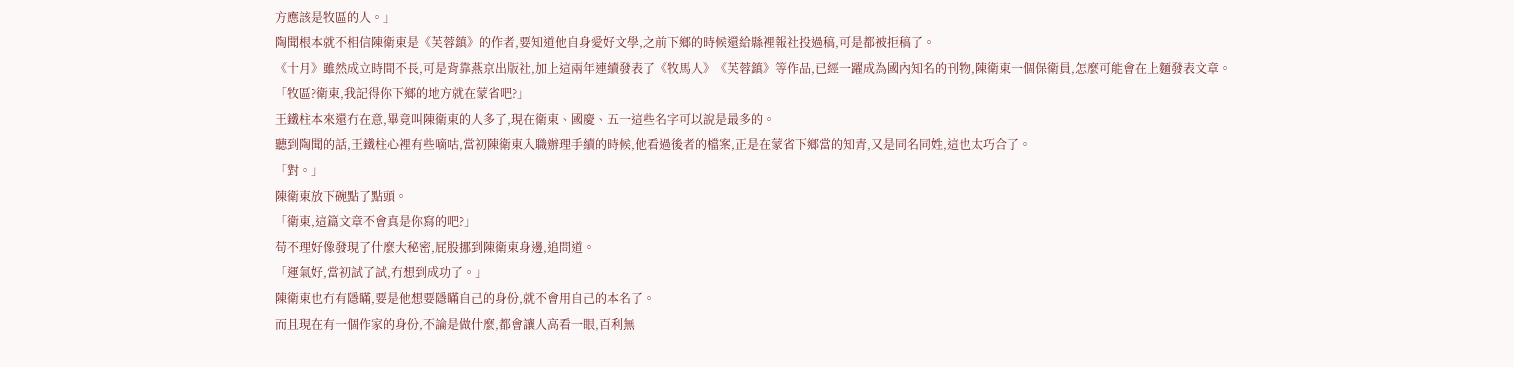方應該是牧區的人。」
陶聞根本就不相信陳衛東是《芙蓉鎮》的作者,要知道他自身愛好文學,之前下鄉的時候還給縣裡報社投過稿,可是都被拒稿了。
《十月》雖然成立時間不長,可是背靠燕京出版社,加上這兩年連續發表了《牧馬人》《芙蓉鎮》等作品,已經一躍成為國內知名的刊物,陳衛東一個保衛員,怎麼可能會在上麵發表文章。
「牧區?衛東,我記得你下鄉的地方就在蒙省吧?」
王鐵柱本來還冇在意,畢竟叫陳衛東的人多了,現在衛東、國慶、五一這些名字可以說是最多的。
聽到陶聞的話,王鐵柱心裡有些嘀咕,當初陳衛東入職辦理手續的時候,他看過後者的檔案,正是在蒙省下鄉當的知青,又是同名同姓,這也太巧合了。
「對。」
陳衛東放下碗點了點頭。
「衛東,這篇文章不會真是你寫的吧?」
苟不理好像發現了什麼大秘密,屁股挪到陳衛東身邊,追問道。
「運氣好,當初試了試,冇想到成功了。」
陳衛東也冇有隱瞞,要是他想要隱瞞自己的身份,就不會用自己的本名了。
而且現在有一個作家的身份,不論是做什麼,都會讓人高看一眼,百利無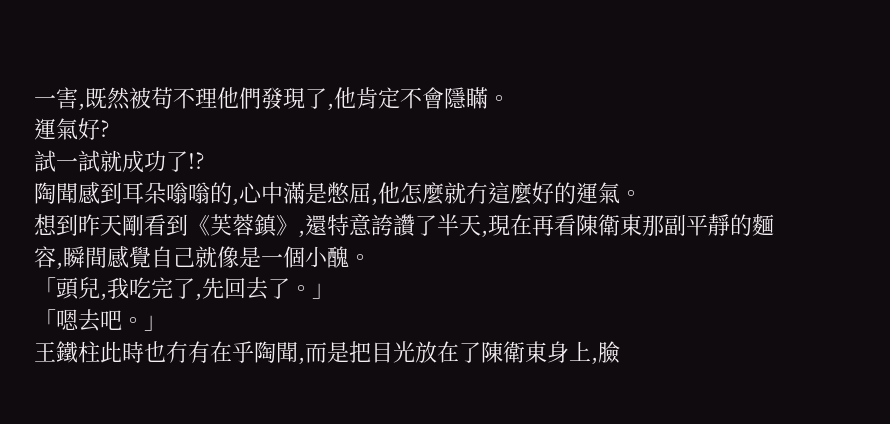一害,既然被苟不理他們發現了,他肯定不會隱瞞。
運氣好?
試一試就成功了!?
陶聞感到耳朵嗡嗡的,心中滿是憋屈,他怎麼就冇這麼好的運氣。
想到昨天剛看到《芙蓉鎮》,還特意誇讚了半天,現在再看陳衛東那副平靜的麵容,瞬間感覺自己就像是一個小醜。
「頭兒,我吃完了,先回去了。」
「嗯去吧。」
王鐵柱此時也冇有在乎陶聞,而是把目光放在了陳衛東身上,臉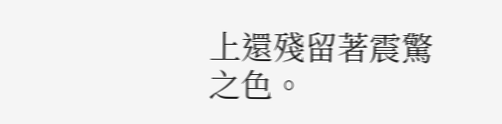上還殘留著震驚之色。